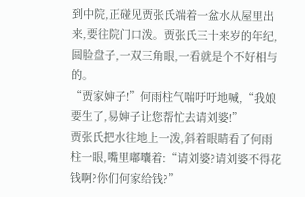到中院,正碰见贾张氏端着一盆水从屋里出来,要往院门口泼。贾张氏三十来岁的年纪,圆脸盘子,一双三角眼,一看就是个不好相与的。
“贾家婶子!”何雨柱气喘吁吁地喊,“我娘要生了,易婶子让您帮忙去请刘婆!”
贾张氏把水往地上一泼,斜着眼睛看了何雨柱一眼,嘴里嘟囔着:“请刘婆?请刘婆不得花钱啊?你们何家给钱?”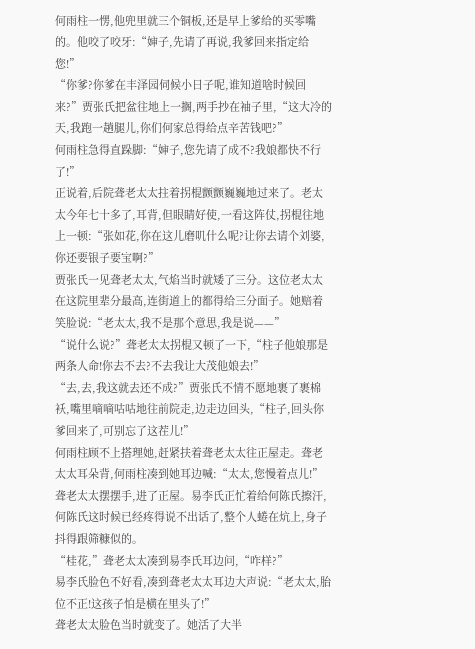何雨柱一愣,他兜里就三个铜板,还是早上爹给的买零嘴的。他咬了咬牙:“婶子,先请了再说,我爹回来指定给您!”
“你爹?你爹在丰泽园伺候小日子呢,谁知道啥时候回来?”贾张氏把盆往地上一搁,两手抄在袖子里,“这大冷的天,我跑一趟腿儿,你们何家总得给点辛苦钱吧?”
何雨柱急得直跺脚:“婶子,您先请了成不?我娘都快不行了!”
正说着,后院聋老太太拄着拐棍颤颤巍巍地过来了。老太太今年七十多了,耳背,但眼睛好使,一看这阵仗,拐棍往地上一顿:“张如花,你在这儿磨叽什么呢?让你去请个刘婆,你还要银子要宝啊?”
贾张氏一见聋老太太,气焰当时就矮了三分。这位老太太在这院里辈分最高,连街道上的都得给三分面子。她赔着笑脸说:“老太太,我不是那个意思,我是说——”
“说什么说?”聋老太太拐棍又顿了一下,“柱子他娘那是两条人命!你去不去?不去我让大茂他娘去!”
“去,去,我这就去还不成?”贾张氏不情不愿地裹了裹棉袄,嘴里嘀嘀咕咕地往前院走,边走边回头,“柱子,回头你爹回来了,可别忘了这茬儿!”
何雨柱顾不上搭理她,赶紧扶着聋老太太往正屋走。聋老太太耳朵背,何雨柱凑到她耳边喊:“太太,您慢着点儿!”
聋老太太摆摆手,进了正屋。易李氏正忙着给何陈氏擦汗,何陈氏这时候已经疼得说不出话了,整个人蜷在炕上,身子抖得跟筛糠似的。
“桂花,”聋老太太凑到易李氏耳边问,“咋样?”
易李氏脸色不好看,凑到聋老太太耳边大声说:“老太太,胎位不正!这孩子怕是横在里头了!”
聋老太太脸色当时就变了。她活了大半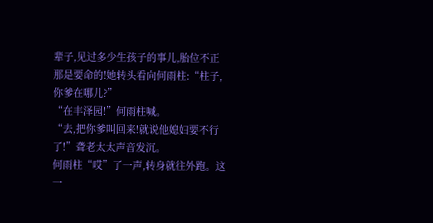辈子,见过多少生孩子的事儿,胎位不正那是要命的!她转头看向何雨柱:“柱子,你爹在哪儿?”
“在丰泽园!”何雨柱喊。
“去,把你爹叫回来!就说他媳妇要不行了!”聋老太太声音发沉。
何雨柱“哎”了一声,转身就往外跑。这一